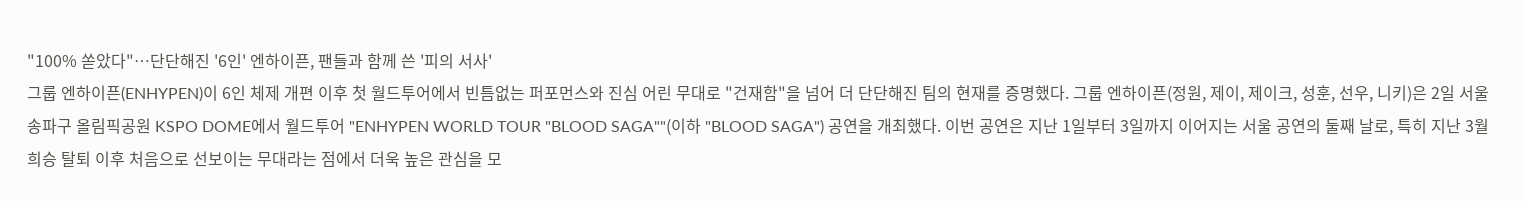"100% 쏟았다"…단단해진 '6인' 엔하이픈, 팬들과 함께 쓴 '피의 서사'
그룹 엔하이픈(ENHYPEN)이 6인 체제 개편 이후 첫 월드투어에서 빈틈없는 퍼포먼스와 진심 어린 무대로 "건재함"을 넘어 더 단단해진 팀의 현재를 증명했다. 그룹 엔하이픈(정원, 제이, 제이크, 성훈, 선우, 니키)은 2일 서울 송파구 올림픽공원 KSPO DOME에서 월드투어 "ENHYPEN WORLD TOUR "BLOOD SAGA""(이하 "BLOOD SAGA") 공연을 개최했다. 이번 공연은 지난 1일부터 3일까지 이어지는 서울 공연의 둘째 날로, 특히 지난 3월 희승 탈퇴 이후 처음으로 선보이는 무대라는 점에서 더욱 높은 관심을 모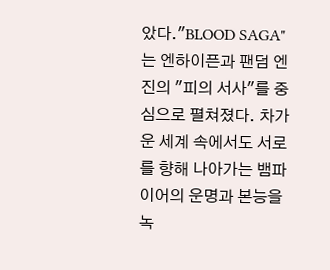았다."BLOOD SAGA"는 엔하이픈과 팬덤 엔진의 "피의 서사"를 중심으로 펼쳐졌다. 차가운 세계 속에서도 서로를 향해 나아가는 뱀파이어의 운명과 본능을 녹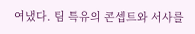여냈다. 팀 특유의 콘셉트와 서사를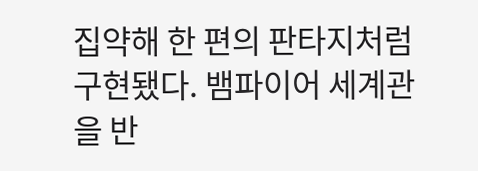집약해 한 편의 판타지처럼 구현됐다. 뱀파이어 세계관을 반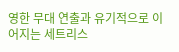영한 무대 연출과 유기적으로 이어지는 세트리스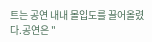트는 공연 내내 몰입도를 끌어올렸다.공연은 "